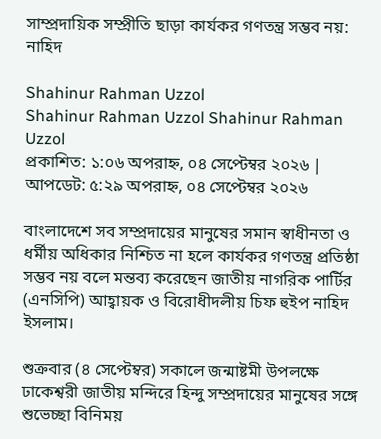সাম্প্রদায়িক সম্প্রীতি ছাড়া কার্যকর গণতন্ত্র সম্ভব নয়: নাহিদ

Shahinur Rahman Uzzol
Shahinur Rahman Uzzol Shahinur Rahman Uzzol
প্রকাশিত: ১:০৬ অপরাহ্ন, ০৪ সেপ্টেম্বর ২০২৬ | আপডেট: ৫:২৯ অপরাহ্ন, ০৪ সেপ্টেম্বর ২০২৬

বাংলাদেশে সব সম্প্রদায়ের মানুষের সমান স্বাধীনতা ও ধর্মীয় অধিকার নিশ্চিত না হলে কার্যকর গণতন্ত্র প্রতিষ্ঠা সম্ভব নয় বলে মন্তব্য করেছেন জাতীয় নাগরিক পার্টির (এনসিপি) আহ্বায়ক ও বিরোধীদলীয় চিফ হুইপ নাহিদ ইসলাম।

শুক্রবার (৪ সেপ্টেম্বর) সকালে জন্মাষ্টমী উপলক্ষে ঢাকেশ্বরী জাতীয় মন্দিরে হিন্দু সম্প্রদায়ের মানুষের সঙ্গে শুভেচ্ছা বিনিময়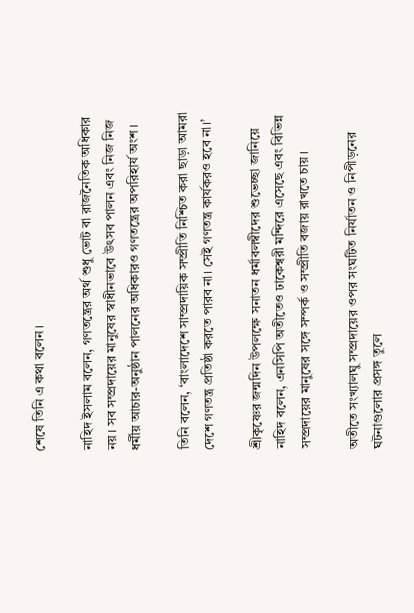শেষে তিনি এ কথা বলেন।

নাহিদ ইসলাম বলেন, গণতন্ত্রের অর্থ শুধু ভোট বা রাজনৈতিক অধিকার নয়। সব সম্প্রদায়ের মানুষের স্বাধীনভাবে উৎসব পালন এবং নিজ নিজ ধর্মীয় আচার-অনুষ্ঠান পালনের অধিকারও গণতন্ত্রের অপরিহার্য অংশ।

তিনি বলেন, ‘বাংলাদেশে সাম্প্রদায়িক সম্প্রীতি নিশ্চিত করা ছাড়া আমরা দেশে গণতন্ত্র প্রতিষ্ঠা করতে পারব না। সেই গণতন্ত্র কার্যকরও হবে না।’

শ্রীকৃষ্ণের জন্মদিন উপলক্ষে সনাতন ধর্মাবলম্বীদের শুভেচ্ছা জানিয়ে নাহিদ বলেন, এনসিপি অতীতেও ঢাকেশ্বরী মন্দিরে এসেছে এবং বিভিন্ন সম্প্রদায়ের মানুষের সঙ্গে সম্পর্ক ও সম্প্রীতি বজায় রাখতে চায়।

অতীতে সংখ্যালঘু সম্প্রদায়ের ওপর সংঘটিত নির্যাতন ও নিপীড়নের ঘটনাগুলোর প্রসঙ্গ তুলে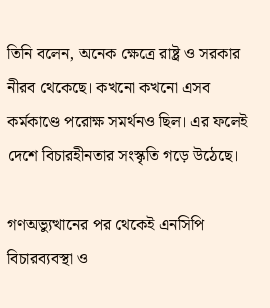তিনি বলেন, অনেক ক্ষেত্রে রাষ্ট্র ও সরকার নীরব থেকেছে। কখনো কখনো এসব কর্মকাণ্ডে পরোক্ষ সমর্থনও ছিল। এর ফলেই দেশে বিচারহীনতার সংস্কৃতি গড়ে উঠেছে।

গণঅভ্যুত্থানের পর থেকেই এনসিপি বিচারব্যবস্থা ও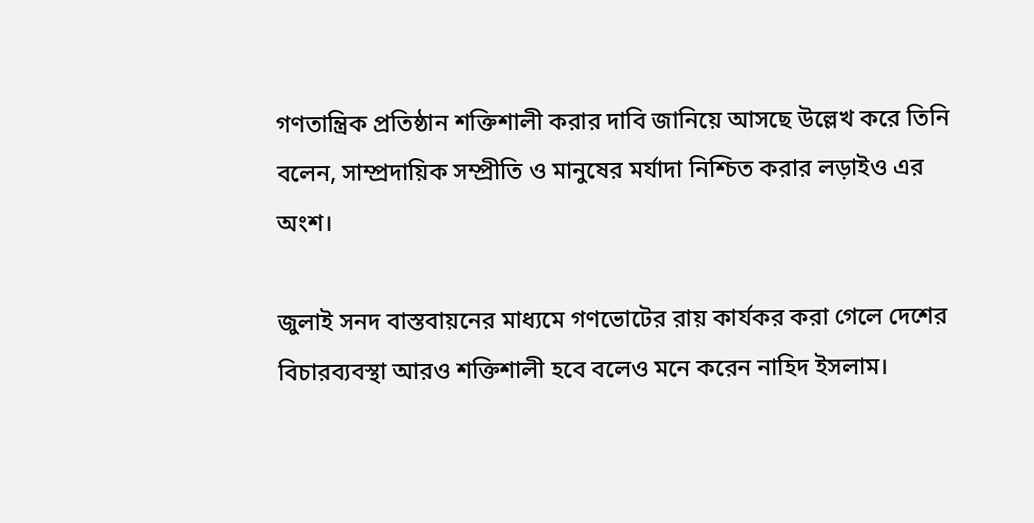গণতান্ত্রিক প্রতিষ্ঠান শক্তিশালী করার দাবি জানিয়ে আসছে উল্লেখ করে তিনি বলেন, সাম্প্রদায়িক সম্প্রীতি ও মানুষের মর্যাদা নিশ্চিত করার লড়াইও এর অংশ।

জুলাই সনদ বাস্তবায়নের মাধ্যমে গণভোটের রায় কার্যকর করা গেলে দেশের বিচারব্যবস্থা আরও শক্তিশালী হবে বলেও মনে করেন নাহিদ ইসলাম।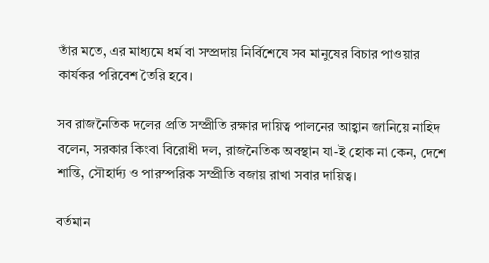তাঁর মতে, এর মাধ্যমে ধর্ম বা সম্প্রদায় নির্বিশেষে সব মানুষের বিচার পাওয়ার কার্যকর পরিবেশ তৈরি হবে।

সব রাজনৈতিক দলের প্রতি সম্প্রীতি রক্ষার দায়িত্ব পালনের আহ্বান জানিয়ে নাহিদ বলেন, সরকার কিংবা বিরোধী দল, রাজনৈতিক অবস্থান যা-ই হোক না কেন, দেশে শান্তি, সৌহার্দ্য ও পারস্পরিক সম্প্রীতি বজায় রাখা সবার দায়িত্ব।

বর্তমান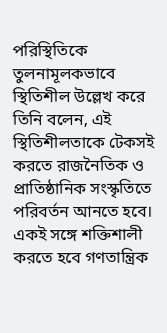পরিস্থিতিকে তুলনামূলকভাবে স্থিতিশীল উল্লেখ করে তিনি বলেন, এই স্থিতিশীলতাকে টেকসই করতে রাজনৈতিক ও প্রাতিষ্ঠানিক সংস্কৃতিতে পরিবর্তন আনতে হবে। একই সঙ্গে শক্তিশালী করতে হবে গণতান্ত্রিক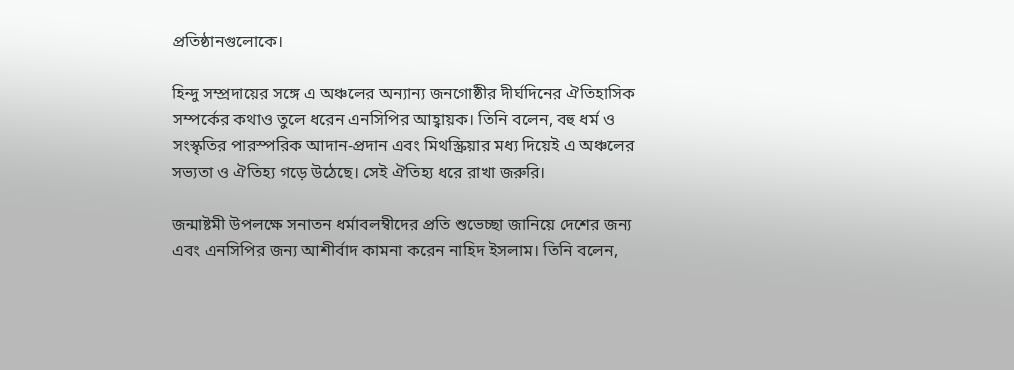প্রতিষ্ঠানগুলোকে।

হিন্দু সম্প্রদায়ের সঙ্গে এ অঞ্চলের অন্যান্য জনগোষ্ঠীর দীর্ঘদিনের ঐতিহাসিক সম্পর্কের কথাও তুলে ধরেন এনসিপির আহ্বায়ক। তিনি বলেন, বহু ধর্ম ও সংস্কৃতির পারস্পরিক আদান-প্রদান এবং মিথস্ক্রিয়ার মধ্য দিয়েই এ অঞ্চলের সভ্যতা ও ঐতিহ্য গড়ে উঠেছে। সেই ঐতিহ্য ধরে রাখা জরুরি।

জন্মাষ্টমী উপলক্ষে সনাতন ধর্মাবলম্বীদের প্রতি শুভেচ্ছা জানিয়ে দেশের জন্য এবং এনসিপির জন্য আশীর্বাদ কামনা করেন নাহিদ ইসলাম। তিনি বলেন,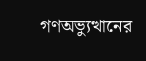গণঅভ্যুত্থানের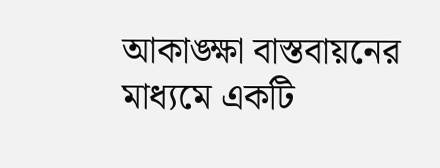আকাঙ্ক্ষা বাস্তবায়নের মাধ্যমে একটি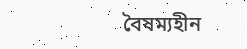বৈষম্যহীন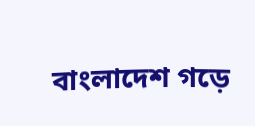বাংলাদেশ গড়ে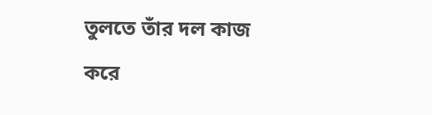তুলতে তাঁর দল কাজ করে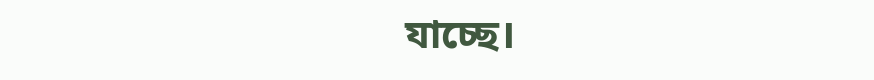যাচ্ছে।